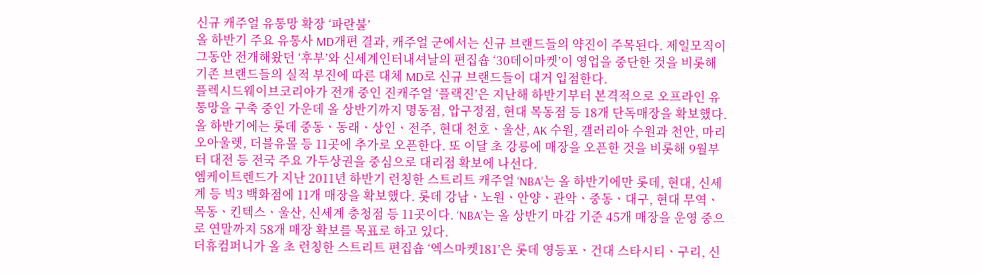신규 캐주얼 유통망 확장 ‘파란불’
올 하반기 주요 유통사 MD개편 결과, 캐주얼 군에서는 신규 브랜드들의 약진이 주목된다. 제일모직이 그동안 전개해왔던 ‘후부’와 신세계인터내셔날의 편집숍 ‘30데이마켓’이 영업을 중단한 것을 비롯해 기존 브랜드들의 실적 부진에 따른 대체 MD로 신규 브랜드들이 대거 입점한다.
플렉시드웨이브코리아가 전개 중인 진캐주얼 ‘플랙진’은 지난해 하반기부터 본격적으로 오프라인 유통망을 구축 중인 가운데 올 상반기까지 명동점, 압구정점, 현대 목동점 등 18개 단독매장을 확보했다. 올 하반기에는 롯데 중동ㆍ동래ㆍ상인ㆍ전주, 현대 천호ㆍ울산, AK 수원, 갤러리아 수원과 천안, 마리오아울렛, 더블유몰 등 11곳에 추가로 오픈한다. 또 이달 초 강릉에 매장을 오픈한 것을 비롯해 9월부터 대전 등 전국 주요 가두상권을 중심으로 대리점 확보에 나선다.
엠케이트렌드가 지난 2011년 하반기 런칭한 스트리트 캐주얼 ‘NBA’는 올 하반기에만 롯데, 현대, 신세계 등 빅3 백화점에 11개 매장을 확보했다. 롯데 강남ㆍ노원ㆍ안양ㆍ관악ㆍ중동ㆍ대구, 현대 무역ㆍ목동ㆍ킨텍스ㆍ울산, 신세계 충청점 등 11곳이다. ‘NBA’는 올 상반기 마감 기준 45개 매장을 운영 중으로 연말까지 58개 매장 확보를 목표로 하고 있다.
더휴컴퍼니가 올 초 런칭한 스트리트 편집숍 ‘엑스마켓181’은 롯데 영등포ㆍ건대 스타시티ㆍ구리, 신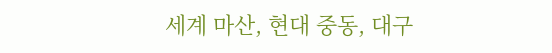세계 마산, 현대 중동, 대구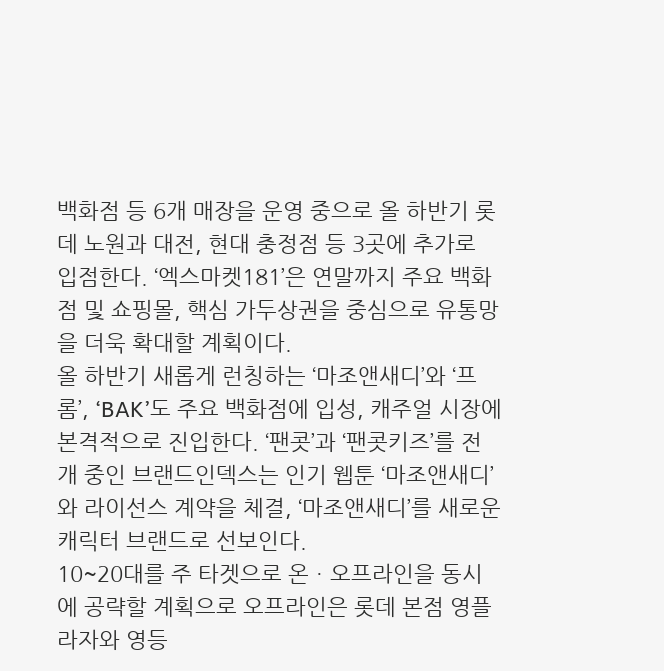백화점 등 6개 매장을 운영 중으로 올 하반기 롯데 노원과 대전, 현대 충정점 등 3곳에 추가로 입점한다. ‘엑스마켓181’은 연말까지 주요 백화점 및 쇼핑몰, 핵심 가두상권을 중심으로 유통망을 더욱 확대할 계획이다.
올 하반기 새롭게 런칭하는 ‘마조앤새디’와 ‘프롬’, ‘BAK’도 주요 백화점에 입성, 캐주얼 시장에 본격적으로 진입한다. ‘팬콧’과 ‘팬콧키즈’를 전개 중인 브랜드인덱스는 인기 웹툰 ‘마조앤새디’와 라이선스 계약을 체결, ‘마조앤새디’를 새로운 캐릭터 브랜드로 선보인다.
10~20대를 주 타겟으로 온ㆍ오프라인을 동시에 공략할 계획으로 오프라인은 롯데 본점 영플라자와 영등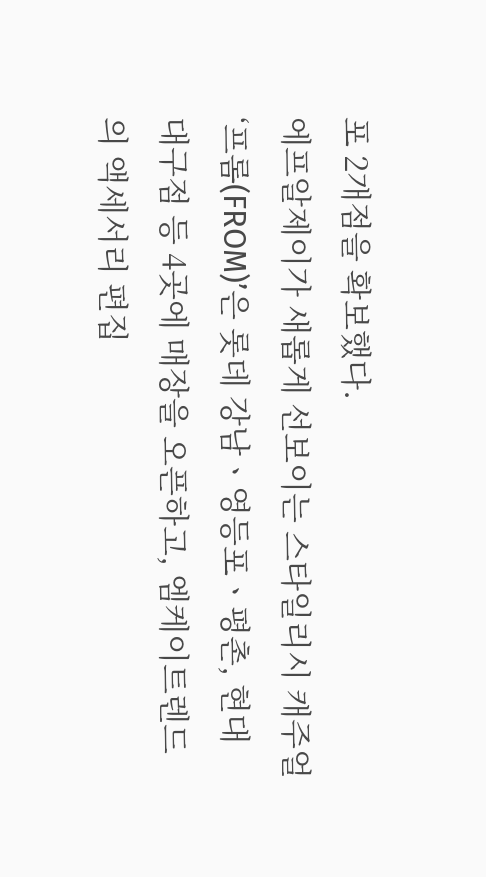포 2개점을 확보했다.
에프알제이가 새롭게 선보이는 스타일리시 캐주얼 ‘프롬(FROM)’은 롯데 강남ㆍ영등포ㆍ평촌, 현대 대구점 등 4곳에 매장을 오픈하고, 엠케이트렌드의 액세서리 편집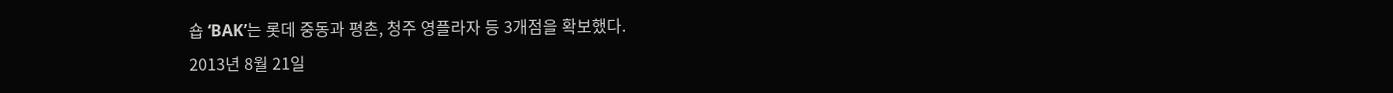숍 ‘BAK’는 롯데 중동과 평촌, 청주 영플라자 등 3개점을 확보했다.
2013년 8월 21일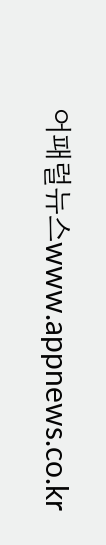어패럴뉴스www.appnews.co.kr